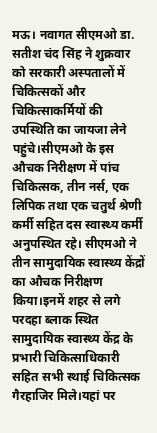मऊ। नवागत सीएमओ डा. सतीश चंद सिंह ने शुक्रवार को सरकारी अस्पतालों में चिकित्सकों और चिकित्साकर्मियों की उपस्थिति का जायजा लेने पहुंचे।सीएमओ के इस औचक निरीक्षण में पांच चिकित्सक, तीन नर्स, एक लिपिक तथा एक चतुर्थ श्रेणी कर्मी सहित दस स्वास्थ्य कर्मी अनुपस्थित रहे। सीएमओ ने तीन सामुदायिक स्वास्थ्य केंद्रों का औचक निरीक्षण किया।इनमें शहर से लगे परदहा ब्लाक स्थित सामुदायिक स्वास्थ्य केंद्र के प्रभारी चिकित्साधिकारी सहित सभी स्थाई चिकित्सक गैरहाजिर मिले।यहां पर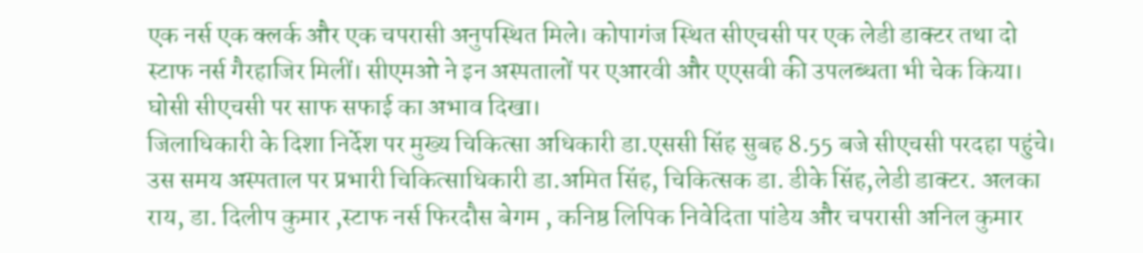एक नर्स एक क्लर्क और एक चपरासी अनुपस्थित मिले। कोपागंज स्थित सीएचसी पर एक लेडी डाक्टर तथा दो स्टाफ नर्स गैरहाजिर मिलीं। सीएमओ ने इन अस्पतालों पर एआरवी और एएसवी की उपलब्धता भी चेक किया। घोसी सीएचसी पर साफ सफाई का अभाव दिखा।
जिलाधिकारी के दिशा निर्देश पर मुख्य चिकित्सा अधिकारी डा.एससी सिंह सुबह 8.55 बजे सीएचसी परदहा पहुंचे। उस समय अस्पताल पर प्रभारी चिकित्साधिकारी डा.अमित सिंह, चिकित्सक डा. डीके सिंह,लेडी डाक्टर. अलका राय, डा. दिलीप कुमार ,स्टाफ नर्स फिरदौस बेगम , कनिष्ठ लिपिक निवेदिता पांडेय और चपरासी अनिल कुमार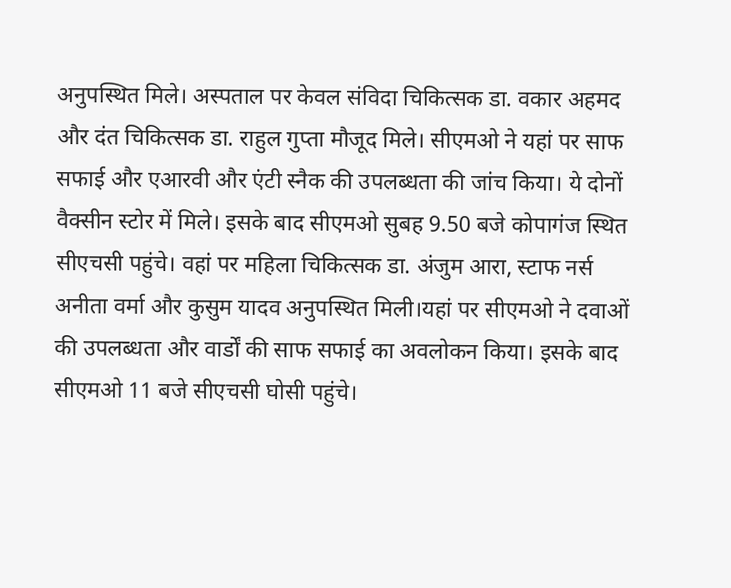अनुपस्थित मिले। अस्पताल पर केवल संविदा चिकित्सक डा. वकार अहमद और दंत चिकित्सक डा. राहुल गुप्ता मौजूद मिले। सीएमओ ने यहां पर साफ सफाई और एआरवी और एंटी स्नैक की उपलब्धता की जांच किया। ये दोनों वैक्सीन स्टोर में मिले। इसके बाद सीएमओ सुबह 9.50 बजे कोपागंज स्थित सीएचसी पहुंचे। वहां पर महिला चिकित्सक डा. अंजुम आरा, स्टाफ नर्स अनीता वर्मा और कुसुम यादव अनुपस्थित मिली।यहां पर सीएमओ ने दवाओं की उपलब्धता और वार्डों की साफ सफाई का अवलोकन किया। इसके बाद सीएमओ 11 बजे सीएचसी घोसी पहुंचे।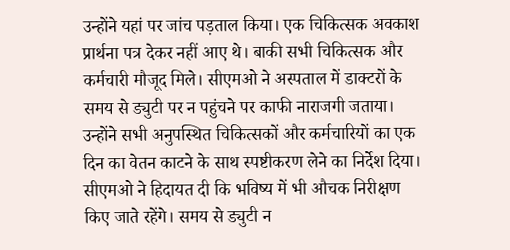उन्होंने यहां पर जांच पड़ताल किया। एक चिकित्सक अवकाश प्रार्थना पत्र देकर नहीं आए थे। बाकी सभी चिकित्सक और कर्मचारी मौजूद मिले। सीएमओ ने अस्पताल में डाक्टरों के समय से ड्युटी पर न पहुंचने पर काफी नाराजगी जताया। उन्होंने सभी अनुपस्थित चिकित्सकों और कर्मचारियों का एक दिन का वेतन काटने के साथ स्पष्टीकरण लेने का निर्देश दिया। सीएमओ ने हिदायत दी कि भविष्य में भी औचक निरीक्षण किए जाते रहेंगे। समय से ड्युटी न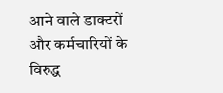आने वाले डाक्टरों और कर्मचारियों के विरुद्ध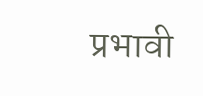प्रभावी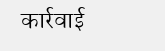कार्रवाई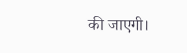की जाएगी।